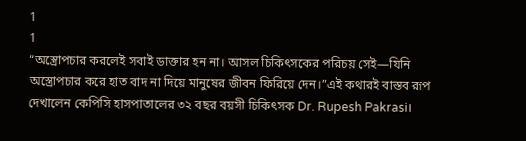1
1
“অস্ত্রোপচার করলেই সবাই ডাক্তার হন না। আসল চিকিৎসকের পরিচয় সেই—যিনি অস্ত্রোপচার করে হাত বাদ না দিয়ে মানুষের জীবন ফিরিয়ে দেন।”এই কথারই বাস্তব রূপ দেখালেন কেপিসি হাসপাতালের ৩২ বছর বয়সী চিকিৎসক Dr. Rupesh Pakrasi।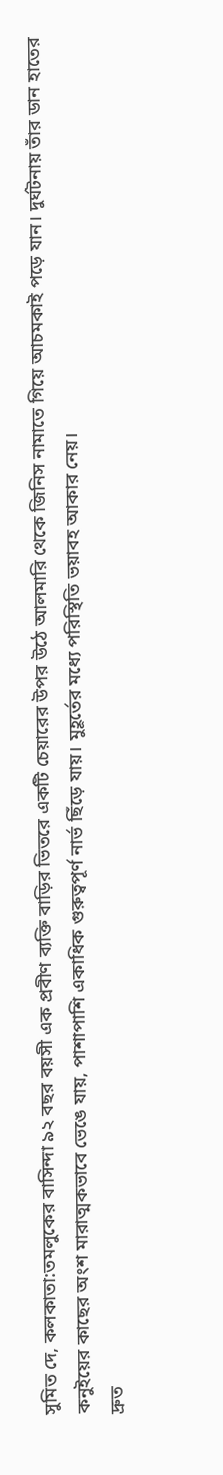সুমিত দে, কলকাতা:তমলুকের বাসিন্দা ৯২ বছর বয়সী এক প্রবীণ ব্যক্তি বাড়ির ভিতরে একটি চেয়ারের উপর উঠে আলমারি থেকে জিনিস নামাতে গিয়ে আচমকাই পড়ে যান। দুর্ঘটনায় তাঁর ডান হাতের কনুইয়ের কাছের অংশ মারাত্মকভাবে ভেঙে যায়, পাশাপাশি একাধিক গুরুত্বপূর্ণ নার্ভ ছিঁড়ে যায়। মুহূর্তের মধ্যে পরিস্থিতি ভয়াবহ আকার নেয়।
দ্রুত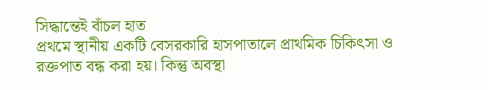সিদ্ধান্তেই বাঁচল হাত
প্রথমে স্থানীয় একটি বেসরকারি হাসপাতালে প্রাথমিক চিকিৎসা ও রক্তপাত বন্ধ করা হয়। কিন্তু অবস্থা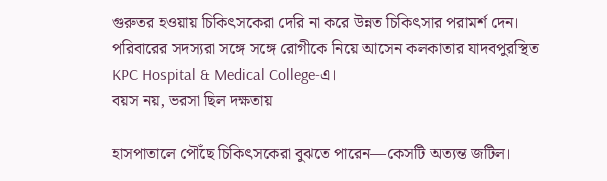গুরুতর হওয়ায় চিকিৎসকেরা দেরি না করে উন্নত চিকিৎসার পরামর্শ দেন। পরিবারের সদস্যরা সঙ্গে সঙ্গে রোগীকে নিয়ে আসেন কলকাতার যাদবপুরস্থিত KPC Hospital & Medical College-এ।
বয়স নয়, ভরসা ছিল দক্ষতায়

হাসপাতালে পৌঁছে চিকিৎসকেরা বুঝতে পারেন—কেসটি অত্যন্ত জটিল।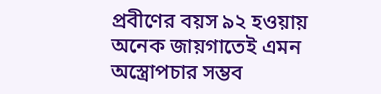প্রবীণের বয়স ৯২ হওয়ায় অনেক জায়গাতেই এমন অস্ত্রোপচার সম্ভব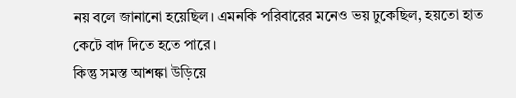নয় বলে জানানো হয়েছিল। এমনকি পরিবারের মনেও ভয় ঢুকেছিল, হয়তো হাত কেটে বাদ দিতে হতে পারে।
কিন্তু সমস্ত আশঙ্কা উড়িয়ে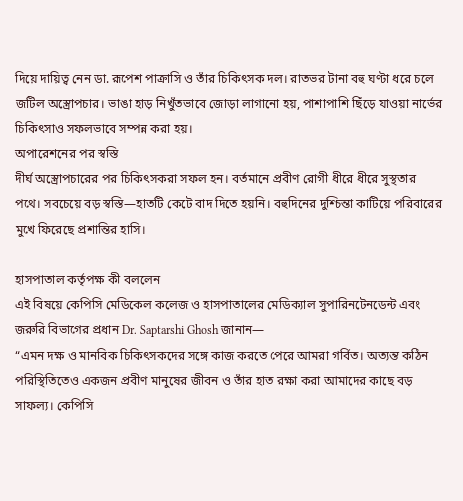দিয়ে দায়িত্ব নেন ডা. রূপেশ পাক্রাসি ও তাঁর চিকিৎসক দল। রাতভর টানা বহু ঘণ্টা ধরে চলে জটিল অস্ত্রোপচার। ভাঙা হাড় নিখুঁতভাবে জোড়া লাগানো হয়, পাশাপাশি ছিঁড়ে যাওয়া নার্ভের চিকিৎসাও সফলভাবে সম্পন্ন করা হয়।
অপারেশনের পর স্বস্তি
দীর্ঘ অস্ত্রোপচারের পর চিকিৎসকরা সফল হন। বর্তমানে প্রবীণ রোগী ধীরে ধীরে সুস্থতার পথে। সবচেয়ে বড় স্বস্তি—হাতটি কেটে বাদ দিতে হয়নি। বহুদিনের দুশ্চিন্তা কাটিয়ে পরিবারের মুখে ফিরেছে প্রশান্তির হাসি।

হাসপাতাল কর্তৃপক্ষ কী বললেন
এই বিষয়ে কেপিসি মেডিকেল কলেজ ও হাসপাতালের মেডিক্যাল সুপারিনটেনডেন্ট এবং জরুরি বিভাগের প্রধান Dr. Saptarshi Ghosh জানান—
“এমন দক্ষ ও মানবিক চিকিৎসকদের সঙ্গে কাজ করতে পেরে আমরা গর্বিত। অত্যন্ত কঠিন পরিস্থিতিতেও একজন প্রবীণ মানুষের জীবন ও তাঁর হাত রক্ষা করা আমাদের কাছে বড় সাফল্য। কেপিসি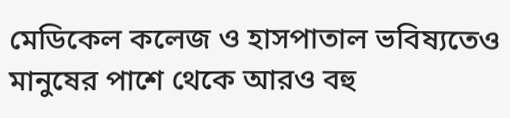মেডিকেল কলেজ ও হাসপাতাল ভবিষ্যতেও মানুষের পাশে থেকে আরও বহু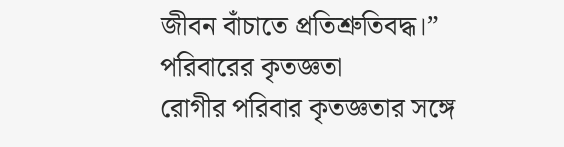জীবন বাঁচাতে প্রতিশ্রুতিবদ্ধ।”
পরিবারের কৃতজ্ঞতা
রোগীর পরিবার কৃতজ্ঞতার সঙ্গে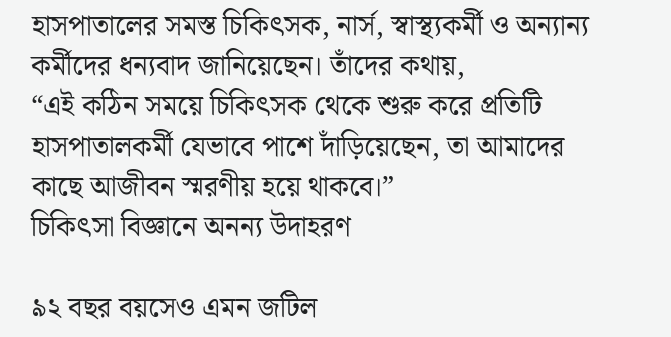হাসপাতালের সমস্ত চিকিৎসক, নার্স, স্বাস্থ্যকর্মী ও অন্যান্য কর্মীদের ধন্যবাদ জানিয়েছেন। তাঁদের কথায়,
“এই কঠিন সময়ে চিকিৎসক থেকে শুরু করে প্রতিটি হাসপাতালকর্মী যেভাবে পাশে দাঁড়িয়েছেন, তা আমাদের কাছে আজীবন স্মরণীয় হয়ে থাকবে।”
চিকিৎসা বিজ্ঞানে অনন্য উদাহরণ

৯২ বছর বয়সেও এমন জটিল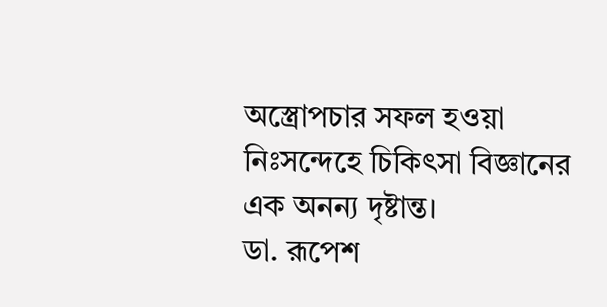অস্ত্রোপচার সফল হওয়া নিঃসন্দেহে চিকিৎসা বিজ্ঞানের এক অনন্য দৃষ্টান্ত।
ডা. রূপেশ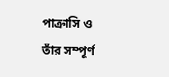পাক্রাসি ও তাঁর সম্পূর্ণ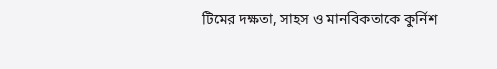টিমের দক্ষতা, সাহস ও মানবিকতাকে কুর্নিশ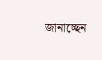জানাচ্ছেন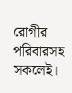রোগীর পরিবারসহ সকলেই।